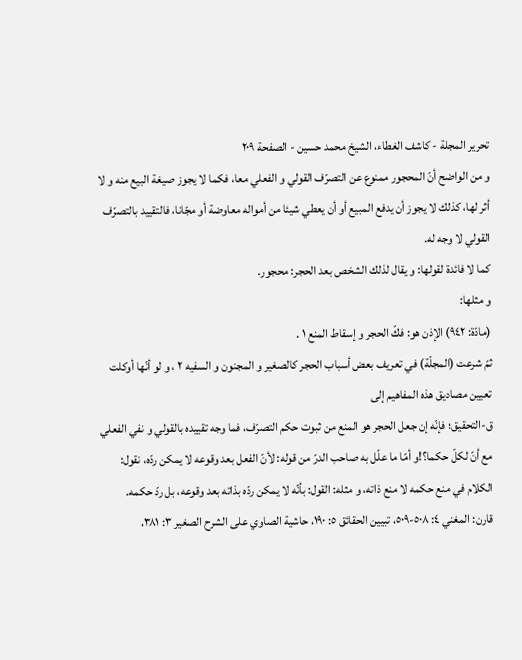تحرير المجلة - كاشف الغطاء، الشيخ محمد حسين - الصفحة ٢٠٩
و من الواضح أنّ المحجور ممنوع عن التصرّف القولي و الفعلي معا، فكما لا يجوز صيغة البيع منه و لا أثر لها، كذلك لا يجوز أن يدفع المبيع أو أن يعطي شيئا من أمواله معاوضة أو مجّانا، فالتقييد بالتصرّف القولي لا وجه له.
كما لا فائدة لقولها: و يقال لذلك الشخص بعد الحجر: محجور.
و مثلها:
(مادّة: ٩٤٢) الإذن هو: فكّ الحجر و إسقاط المنع ١ .
ثمّ شرعت (المجلّة) في تعريف بعض أسباب الحجر كالصغير و المجنون و السفيه ٢ ، و لو أنّها أوكلت تعيين مصاديق هذه المفاهيم إلى
ق-التحقيق؛ فإنّه إن جعل الحجر هو المنع من ثبوت حكم التصرّف، فما وجه تقييده بالقولي و نفي الفعلي مع أنّ لكلّ حكما؟!و أمّا ما علّل به صاحب الدرّ من قوله: لأنّ الفعل بعد وقوعه لا يمكن ردّه، نقول: الكلام في منع حكمه لا منع ذاته، و مثله: القول: بأنّه لا يمكن ردّه بذاته بعد وقوعه، بل ردّ حكمه.
قارن: المغني ٤: ٥٠٨-٥٠٩، تبيين الحقائق ٥: ١٩٠، حاشية الصاوي على الشرح الصغير ٣: ٣٨١،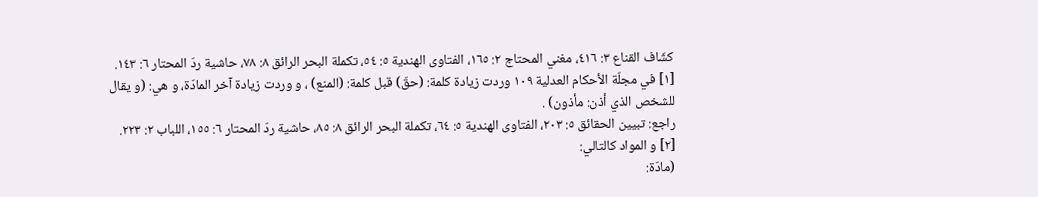كشّاف القناع ٣: ٤١٦، مغني المحتاج ٢: ١٦٥، الفتاوى الهندية ٥: ٥٤، تكملة البحر الرائق ٨: ٧٨، حاشية ردّ المحتار ٦: ١٤٣.
[١] في مجلّة الأحكام العدلية ١٠٩ وردت زيادة كلمة: (حقّ) قبل كلمة: (المنع) ، و وردت زيادة آخر المادّة، و هي: (و يقال للشخص الذي أذن: مأذون) .
راجع: تبيين الحقائق ٥: ٢٠٣، الفتاوى الهندية ٥: ٦٤، تكملة البحر الرائق ٨: ٨٥، حاشية ردّ المحتار ٦: ١٥٥، اللباب ٢: ٢٢٣.
[٢] و المواد كالتالي:
(مادّة: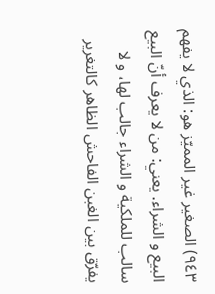٩٤٣) الصغير غير المميّز هو: الذي لا يفهم البيع و الشراء. يعني: من لا يعرف أنّ البيع سالب للملكية و الشراء جالب لها، و لا يفرّق بين الغبن الفاحش الظاهر كالتغرير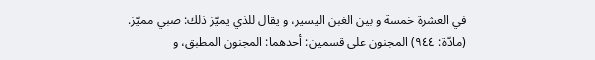في العشرة خمسة و بين الغبن اليسير، و يقال للذي يميّز ذلك: صبي مميّز.
(مادّة: ٩٤٤) المجنون على قسمين: أحدهما: المجنون المطبق، و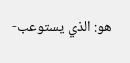هو: الذي يستوعب-